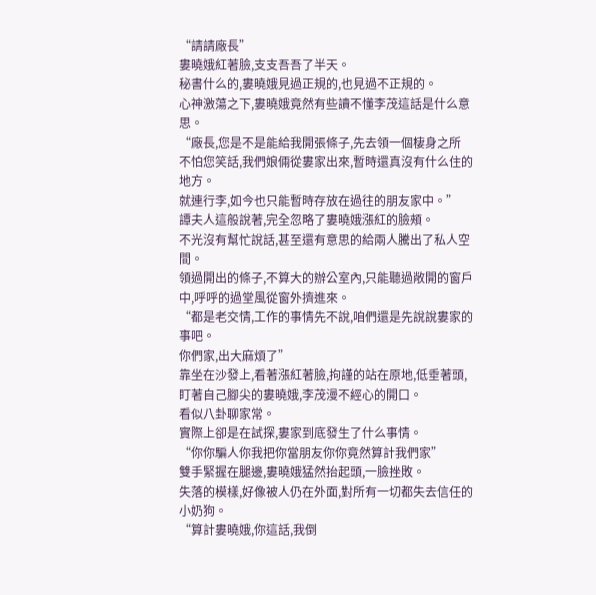“請請廠長”
婁曉娥紅著臉,支支吾吾了半天。
秘書什么的,婁曉娥見過正規的,也見過不正規的。
心神激蕩之下,婁曉娥竟然有些讀不懂李茂這話是什么意思。
“廠長,您是不是能給我開張條子,先去領一個棲身之所
不怕您笑話,我們娘倆從婁家出來,暫時還真沒有什么住的地方。
就連行李,如今也只能暫時存放在過往的朋友家中。”
譚夫人這般說著,完全忽略了婁曉娥漲紅的臉頰。
不光沒有幫忙說話,甚至還有意思的給兩人騰出了私人空間。
領過開出的條子,不算大的辦公室內,只能聽過敞開的窗戶中,呼呼的過堂風從窗外擠進來。
“都是老交情,工作的事情先不說,咱們還是先說說婁家的事吧。
你們家,出大麻煩了”
靠坐在沙發上,看著漲紅著臉,拘謹的站在原地,低垂著頭,盯著自己腳尖的婁曉娥,李茂漫不經心的開口。
看似八卦聊家常。
實際上卻是在試探,婁家到底發生了什么事情。
“你你騙人你我把你當朋友你你竟然算計我們家”
雙手緊握在腿邊,婁曉娥猛然抬起頭,一臉挫敗。
失落的模樣,好像被人仍在外面,對所有一切都失去信任的小奶狗。
“算計婁曉娥,你這話,我倒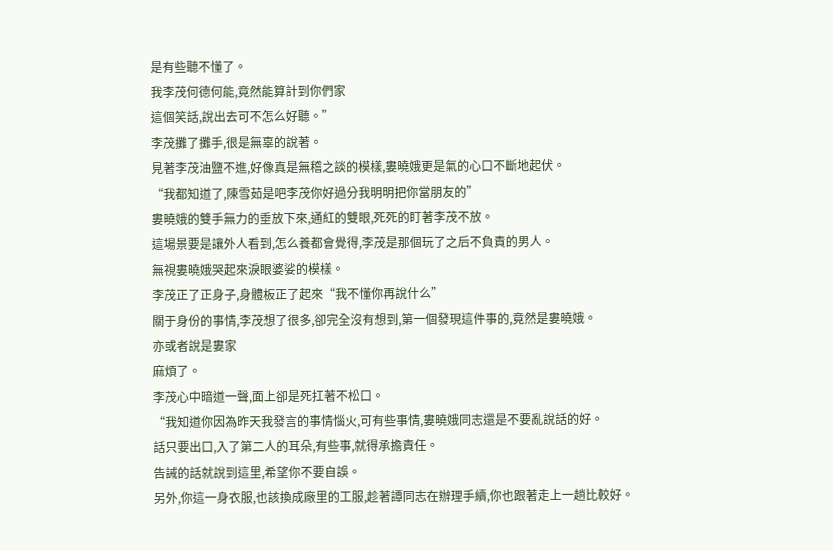是有些聽不懂了。
我李茂何德何能,竟然能算計到你們家
這個笑話,說出去可不怎么好聽。”
李茂攤了攤手,很是無辜的說著。
見著李茂油鹽不進,好像真是無稽之談的模樣,婁曉娥更是氣的心口不斷地起伏。
“我都知道了,陳雪茹是吧李茂你好過分我明明把你當朋友的”
婁曉娥的雙手無力的垂放下來,通紅的雙眼,死死的盯著李茂不放。
這場景要是讓外人看到,怎么養都會覺得,李茂是那個玩了之后不負責的男人。
無視婁曉娥哭起來淚眼婆娑的模樣。
李茂正了正身子,身體板正了起來“我不懂你再說什么”
關于身份的事情,李茂想了很多,卻完全沒有想到,第一個發現這件事的,竟然是婁曉娥。
亦或者說是婁家
麻煩了。
李茂心中暗道一聲,面上卻是死扛著不松口。
“我知道你因為昨天我發言的事情惱火,可有些事情,婁曉娥同志還是不要亂說話的好。
話只要出口,入了第二人的耳朵,有些事,就得承擔責任。
告誡的話就說到這里,希望你不要自誤。
另外,你這一身衣服,也該換成廠里的工服,趁著譚同志在辦理手續,你也跟著走上一趟比較好。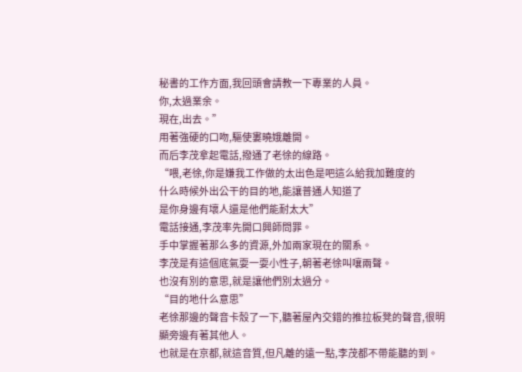秘書的工作方面,我回頭會請教一下專業的人員。
你,太過業余。
現在,出去。”
用著強硬的口吻,驅使婁曉娥離開。
而后李茂拿起電話,撥通了老徐的線路。
“喂,老徐,你是嫌我工作做的太出色是吧這么給我加難度的
什么時候外出公干的目的地,能讓普通人知道了
是你身邊有壞人還是他們能耐太大”
電話接通,李茂率先開口興師問罪。
手中掌握著那么多的資源,外加兩家現在的關系。
李茂是有這個底氣耍一耍小性子,朝著老徐叫嚷兩聲。
也沒有別的意思,就是讓他們別太過分。
“目的地什么意思”
老徐那邊的聲音卡殼了一下,聽著屋內交錯的推拉板凳的聲音,很明顯旁邊有著其他人。
也就是在京都,就這音質,但凡離的遠一點,李茂都不帶能聽的到。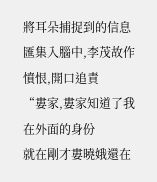將耳朵捕捉到的信息匯集入腦中,李茂故作憤恨,開口追責
“婁家,婁家知道了我在外面的身份
就在剛才婁曉娥還在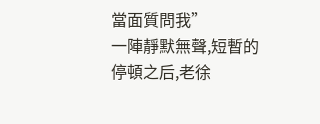當面質問我”
一陣靜默無聲,短暫的停頓之后,老徐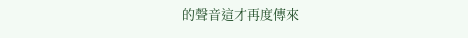的聲音這才再度傳來